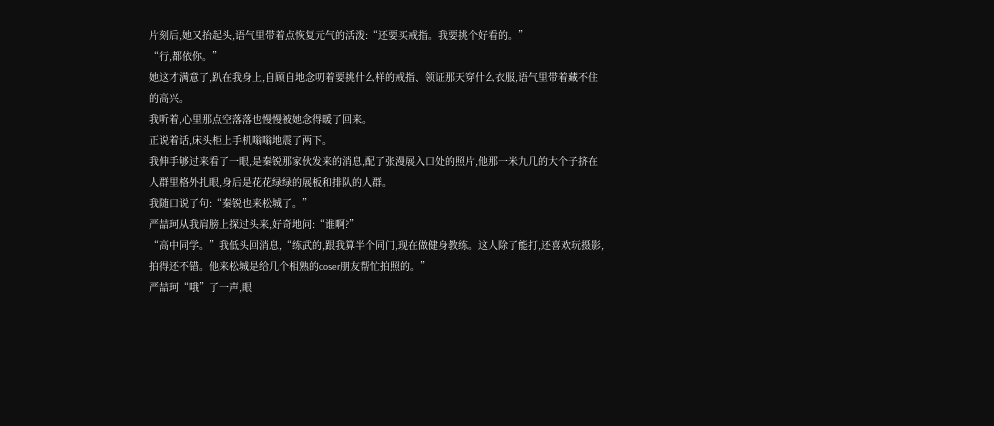片刻后,她又抬起头,语气里带着点恢复元气的活泼:“还要买戒指。我要挑个好看的。”
“行,都依你。”
她这才满意了,趴在我身上,自顾自地念叨着要挑什么样的戒指、领证那天穿什么衣服,语气里带着藏不住的高兴。
我听着,心里那点空落落也慢慢被她念得暖了回来。
正说着话,床头柜上手机嗡嗡地震了两下。
我伸手够过来看了一眼,是秦锐那家伙发来的消息,配了张漫展入口处的照片,他那一米九几的大个子挤在人群里格外扎眼,身后是花花绿绿的展板和排队的人群。
我随口说了句:“秦锐也来松城了。”
严喆珂从我肩膀上探过头来,好奇地问:“谁啊?”
“高中同学。”我低头回消息,“练武的,跟我算半个同门,现在做健身教练。这人除了能打,还喜欢玩摄影,拍得还不错。他来松城是给几个相熟的coser朋友帮忙拍照的。”
严喆珂“哦”了一声,眼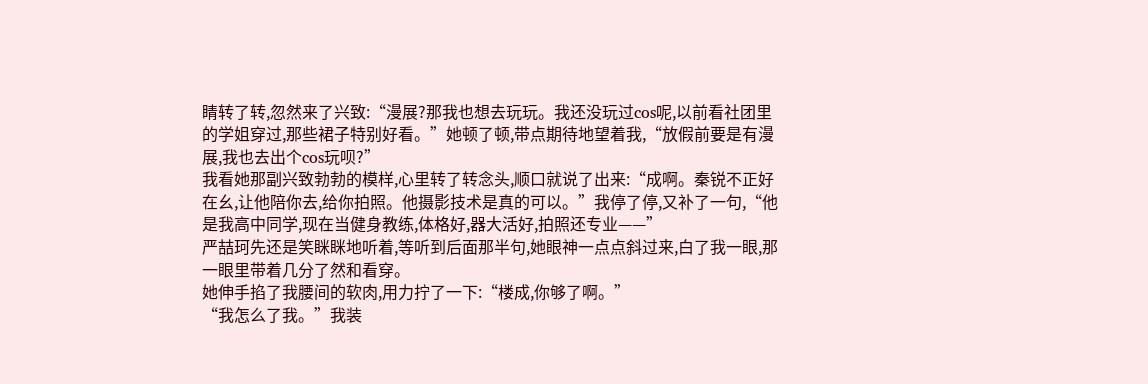睛转了转,忽然来了兴致:“漫展?那我也想去玩玩。我还没玩过cos呢,以前看社团里的学姐穿过,那些裙子特别好看。”她顿了顿,带点期待地望着我,“放假前要是有漫展,我也去出个cos玩呗?”
我看她那副兴致勃勃的模样,心里转了转念头,顺口就说了出来:“成啊。秦锐不正好在幺,让他陪你去,给你拍照。他摄影技术是真的可以。”我停了停,又补了一句,“他是我高中同学,现在当健身教练,体格好,器大活好,拍照还专业——”
严喆珂先还是笑眯眯地听着,等听到后面那半句,她眼神一点点斜过来,白了我一眼,那一眼里带着几分了然和看穿。
她伸手掐了我腰间的软肉,用力拧了一下:“楼成,你够了啊。”
“我怎么了我。”我装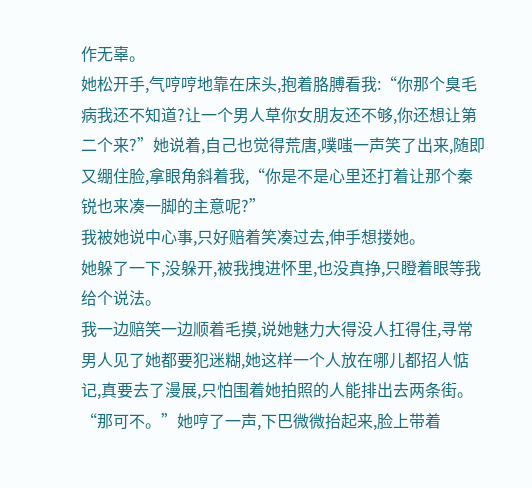作无辜。
她松开手,气哼哼地靠在床头,抱着胳膊看我:“你那个臭毛病我还不知道?让一个男人草你女朋友还不够,你还想让第二个来?”她说着,自己也觉得荒唐,噗嗤一声笑了出来,随即又绷住脸,拿眼角斜着我,“你是不是心里还打着让那个秦锐也来凑一脚的主意呢?”
我被她说中心事,只好赔着笑凑过去,伸手想搂她。
她躲了一下,没躲开,被我拽进怀里,也没真挣,只瞪着眼等我给个说法。
我一边赔笑一边顺着毛摸,说她魅力大得没人扛得住,寻常男人见了她都要犯迷糊,她这样一个人放在哪儿都招人惦记,真要去了漫展,只怕围着她拍照的人能排出去两条街。
“那可不。”她哼了一声,下巴微微抬起来,脸上带着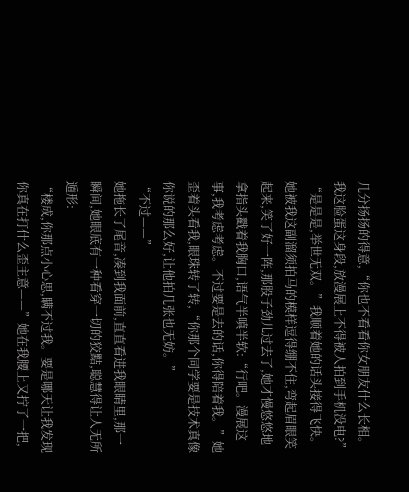几分扬扬的得意,“你也不看看你女朋友什么长相。我这脸蛋这身段,放漫展上不得被人拍到手机没电?”
“是是是,举世无双。”我顺着她的话头接得飞快。
她被我这副溜须拍马的模样逗得绷不住,弯起眉眼笑起来,笑了好一阵,那股子劲儿过去了,她才慢悠悠地拿指头戳着我胸口,语气半嗔半软:“行吧。漫展这事,我考虑考虑。不过要是去的话,你得陪着我。”她歪着头看我,眼珠转了转,“你那个同学要是技术真像你说的那么好,让他拍几张也无妨。”
“不过——”
她拖长了尾音,凑到我面前,直直看进我眼睛里,那一瞬间,她眼底有一种看穿一切的狡黠,聪慧得让人无所遁形:
“楼成,你那点小心思,瞒不过我。要是哪天让我发现你真在打什么歪主意——”她在我腰上又拧了一把,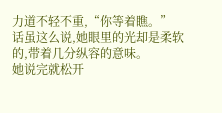力道不轻不重,“你等着瞧。”
话虽这么说,她眼里的光却是柔软的,带着几分纵容的意味。
她说完就松开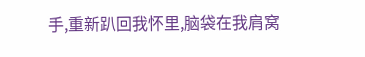手,重新趴回我怀里,脑袋在我肩窝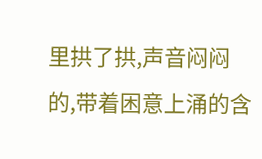里拱了拱,声音闷闷的,带着困意上涌的含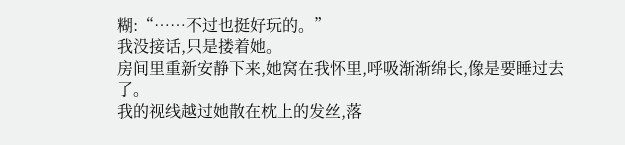糊:“……不过也挺好玩的。”
我没接话,只是搂着她。
房间里重新安静下来,她窝在我怀里,呼吸渐渐绵长,像是要睡过去了。
我的视线越过她散在枕上的发丝,落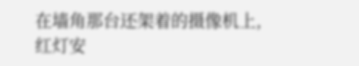在墙角那台还架着的摄像机上,红灯安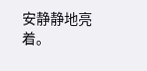安静静地亮着。